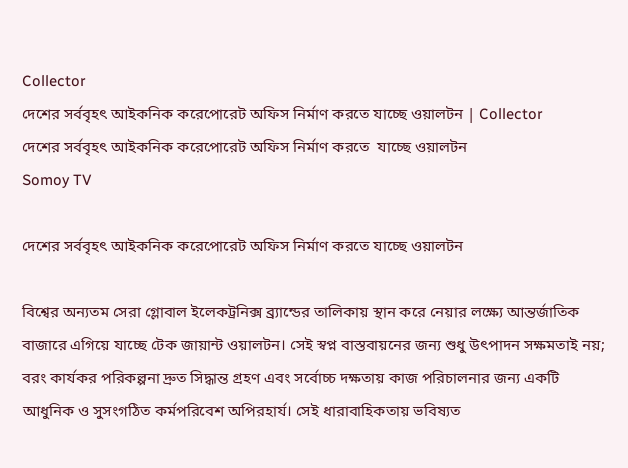Collector
দেশের সর্ববৃহৎ আইকনিক করেপোরেট অফিস নির্মাণ করতে যাচ্ছে ওয়ালটন | Collector
দেশের সর্ববৃহৎ আইকনিক করেপোরেট অফিস নির্মাণ করতে  যাচ্ছে ওয়ালটন
Somoy TV

দেশের সর্ববৃহৎ আইকনিক করেপোরেট অফিস নির্মাণ করতে যাচ্ছে ওয়ালটন

বিশ্বের অন্যতম সেরা গ্লোবাল ইলেকট্রনিক্স ব্র্যান্ডের তালিকায় স্থান করে নেয়ার লক্ষ্যে আন্তর্জাতিক বাজারে এগিয়ে যাচ্ছে টেক জায়ান্ট ওয়ালটন। সেই স্বপ্ন বাস্তবায়নের জন্য শুধু উৎপাদন সক্ষমতাই নয়; বরং কার্যকর পরিকল্পনা দ্রুত সিদ্ধান্ত গ্রহণ এবং সর্বোচ্চ দক্ষতায় কাজ পরিচালনার জন্য একটি আধুনিক ও সুসংগঠিত কর্মপরিবেশ অপিরহার্য। সেই ধারাবাহিকতায় ভবিষ্যত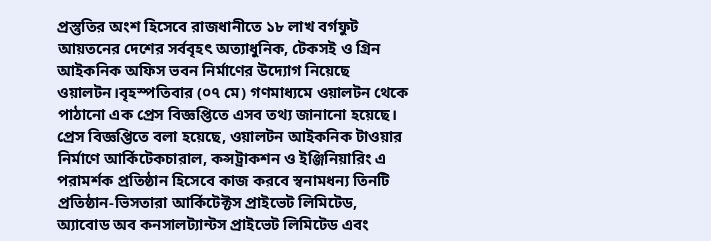প্রস্তুতির অংশ হিসেবে রাজধানীতে ১৮ লাখ বর্গফুট আয়তনের দেশের সর্ববৃহৎ অত্যাধুনিক, টেকসই ও গ্রিন আইকনিক অফিস ভবন নির্মাণের উদ্যোগ নিয়েছে ওয়ালটন।বৃহস্পতিবার (০৭ মে) গণমাধ্যমে ওয়ালটন থেকে পাঠানো এক প্রেস বিজ্ঞপ্তিতে এসব তথ্য জানানো হয়েছে। প্রেস বিজ্ঞপ্তিতে বলা হয়েছে, ওয়ালটন আইকনিক টাওয়ার নির্মাণে আর্কিটেকচারাল, কন্সট্রাকশন ও ইঞ্জিনিয়ারিং এ পরামর্শক প্রতিষ্ঠান হিসেবে কাজ করবে স্বনামধন্য তিনটি প্রতিষ্ঠান-ভিসতারা আর্কিটেক্টস প্রাইভেট লিমিটেড, অ্যাবোড অব কনসালট্যান্টস প্রাইভেট লিমিটেড এবং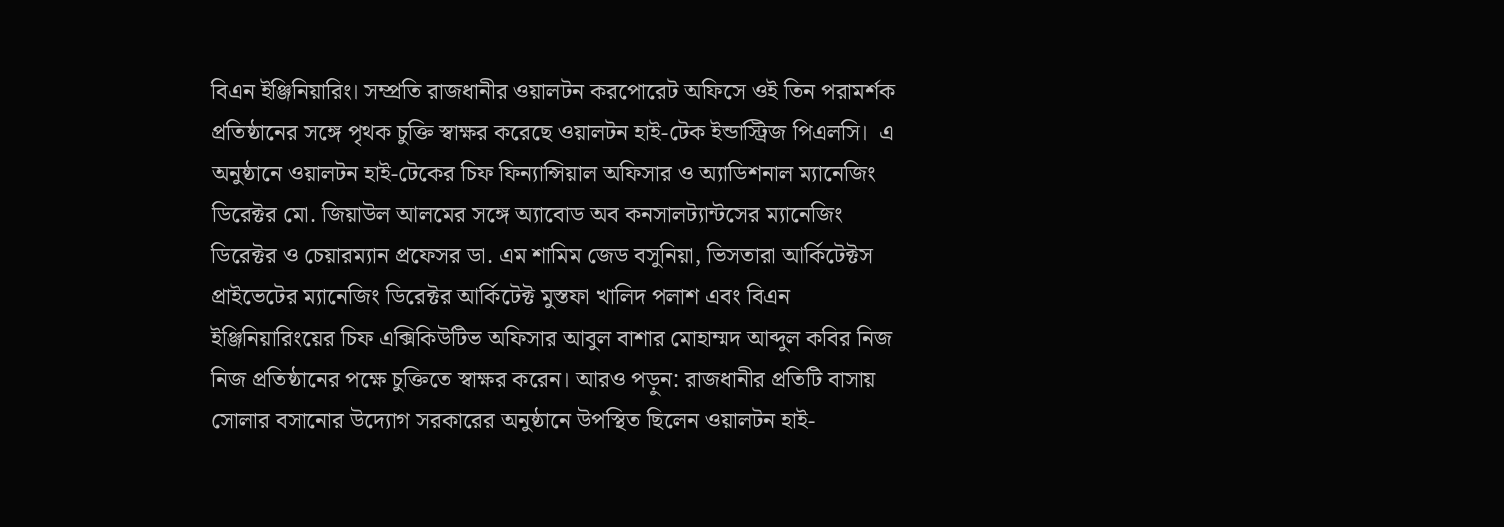বিএন ইঞ্জিনিয়ারিং। সম্প্রতি রাজধানীর ওয়ালটন করপোরেট অফিসে ওই তিন পরামর্শক প্রতিষ্ঠানের সঙ্গে পৃথক চুক্তি স্বাক্ষর করেছে ওয়ালটন হাই-টেক ইন্ডাস্ট্রিজ পিএলসি।  এ অনুষ্ঠানে ওয়ালটন হাই-টেকের চিফ ফিন্যান্সিয়াল অফিসার ও অ্যাডিশনাল ম্যানেজিং ডিরেক্টর মো. জিয়াউল আলমের সঙ্গে অ্যাবোড অব কনসালট্যান্টসের ম্যানেজিং ডিরেক্টর ও চেয়ারম্যান প্রফেসর ডা. এম শামিম জেড বসুনিয়া, ভিসতারা আর্কিটেক্টস প্রাইভেটের ম্যানেজিং ডিরেক্টর আর্কিটেক্ট মুস্তফা খালিদ পলাশ এবং বিএন ইঞ্জিনিয়ারিংয়ের চিফ এক্সিকিউটিভ অফিসার আবুল বাশার মোহাম্মদ আব্দুল কবির নিজ নিজ প্রতিষ্ঠানের পক্ষে চুক্তিতে স্বাক্ষর করেন। আরও পড়ুন: রাজধানীর প্রতিটি বাসায় সোলার বসানোর উদ্যোগ সরকারের অনুষ্ঠানে উপস্থিত ছিলেন ওয়ালটন হাই-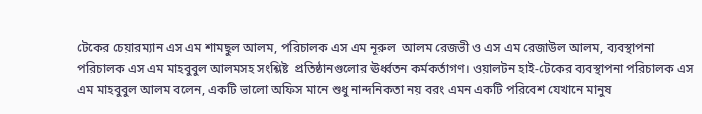টেকের চেয়ারম্যান এস এম শামছুল আলম, পরিচালক এস এম নূরুল  আলম রেজভী ও এস এম রেজাউল আলম, ব্যবস্থাপনা পরিচালক এস এম মাহবুবুল আলমসহ সংশ্লিষ্ট  প্রতিষ্ঠানগুলোর ঊর্ধ্বতন কর্মকর্তাগণ। ওয়ালটন হাই-টেকের ব্যবস্থাপনা পরিচালক এস এম মাহবুবুল আলম বলেন, একটি ভালো অফিস মানে শুধু নান্দনিকতা নয় বরং এমন একটি পরিবেশ যেখানে মানুষ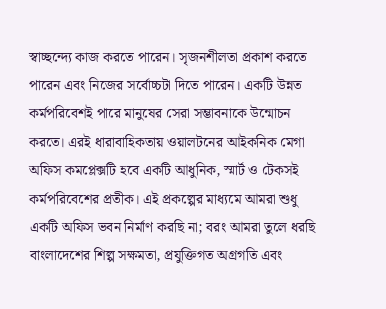স্বাচ্ছন্দ্যে কাজ করতে পারেন। সৃজনশীলতা প্রকাশ করতে  পারেন এবং নিজের সর্বোচ্চটা দিতে পারেন। একটি উন্নত কর্মপরিবেশই পারে মানুষের সেরা সম্ভাবনাকে উন্মোচন করতে। এরই ধারাবাহিকতায় ওয়ালটনের আইকনিক মেগা অফিস কমপ্লেক্সটি হবে একটি আধুনিক, স্মার্ট ও টেকসই কর্মপরিবেশের প্রতীক। এই প্রকল্পের মাধ্যমে আমরা শুধু একটি অফিস ভবন নির্মাণ করছি না; বরং আমরা তুলে ধরছি বাংলাদেশের শিল্প সক্ষমতা, প্রযুক্তিগত অগ্রগতি এবং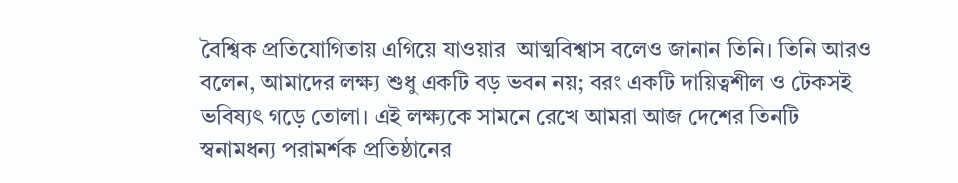বৈশ্বিক প্রতিযোগিতায় এগিয়ে যাওয়ার  আত্মবিশ্বাস বলেও জানান তিনি। তিনি আরও বলেন, আমাদের লক্ষ্য শুধু একটি বড় ভবন নয়; বরং একটি দায়িত্বশীল ও টেকসই ভবিষ্যৎ গড়ে তোলা। এই লক্ষ্যকে সামনে রেখে আমরা আজ দেশের তিনটি স্বনামধন্য পরামর্শক প্রতিষ্ঠানের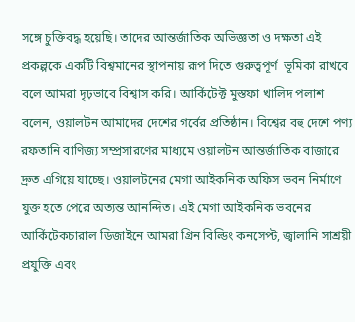সঙ্গে চুক্তিবদ্ধ হয়েছি। তাদের আন্তর্জাতিক অভিজ্ঞতা ও দক্ষতা এই প্রকল্পকে একটি বিশ্বমানের স্থাপনায় রূপ দিতে গুরুত্বপূর্ণ  ভূমিকা রাখবে বলে আমরা দৃঢ়ভাবে বিশ্বাস করি। আর্কিটেক্ট মুস্তফা খালিদ পলাশ বলেন, ওয়ালটন আমাদের দেশের গর্বের প্রতিষ্ঠান। বিশ্বের বহু দেশে পণ্য রফতানি বাণিজ্য সম্প্রসারণের মাধ্যমে ওয়ালটন আন্তর্জাতিক বাজারে দ্রুত এগিয়ে যাচ্ছে। ওয়ালটনের মেগা আইকনিক অফিস ভবন নির্মাণে যুক্ত হতে পেরে অত্যন্ত আনন্দিত। এই মেগা আইকনিক ভবনের আর্কিটেকচারাল ডিজাইনে আমরা গ্রিন বিল্ডিং কনসেপ্ট, জ্বালানি সাশ্রয়ী প্রযুক্তি এবং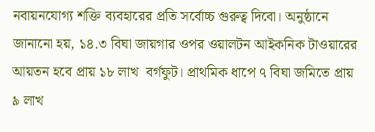নবায়নযোগ্য শক্তি ব্যবহারের প্রতি সর্বোচ্চ গুরুত্ব দিবো। অনুষ্ঠানে জানানো হয়, ১৪.৩ বিঘা জায়গার ওপর ওয়ালটন আইকনিক টাওয়ারের আয়তন হবে প্রায় ১৮ লাখ  বর্গফুট। প্রাথমিক ধাপে ৭ বিঘা জমিতে প্রায় ৯ লাখ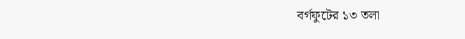বর্গফুটের ১৩ তলা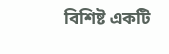বিশিষ্ট একটি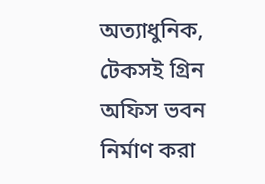অত্যাধুনিক, টেকসই গ্রিন  অফিস ভবন নির্মাণ করা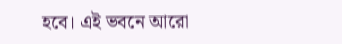হবে। এই ভবনে আরো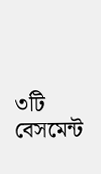৩টি বেসমেন্ট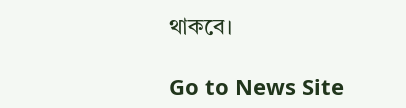থাকবে।

Go to News Site